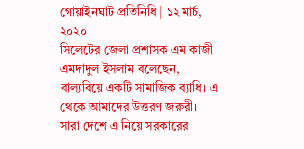গোয়াইনঘাট প্রতিনিধি | ১২ মার্চ, ২০২০
সিলেটের জেলা প্রশাসক এম কাজী এমদাদুল ইসলাম বলেছেন, বাল্যবিয়ে একটি সামাজিক ব্যাধি। এ থেকে আমাদের উত্তরণ জরুরী। সারা দেশে এ নিয়ে সরকারের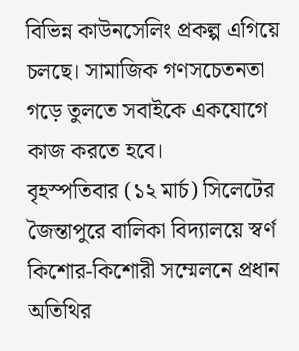বিভিন্ন কাউনসেলিং প্রকল্প এগিয়ে চলছে। সামাজিক গণসচেতনতা গড়ে তুলতে সবাইকে একযোগে কাজ করতে হবে।
বৃহস্পতিবার (১২ মার্চ) সিলেটের জৈন্তাপুরে বালিকা বিদ্যালয়ে স্বর্ণ কিশোর-কিশোরী সম্মেলনে প্রধান অতিথির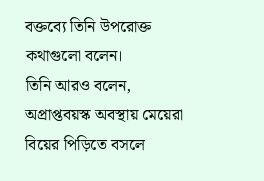বক্তব্যে তিনি উপরোক্ত কথাগুলো বলেন।
তিনি আরও বলেন, অপ্রাপ্তবয়স্ক অবস্থায় মেয়েরা বিয়ের পিড়িতে বসলে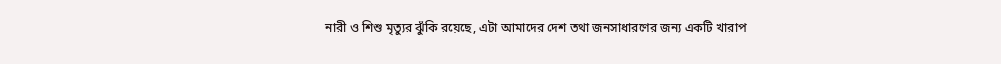নারী ও শিশু মৃত্যুর ঝুঁকি রয়েছে, এটা আমাদের দেশ তথা জনসাধারণের জন্য একটি খারাপ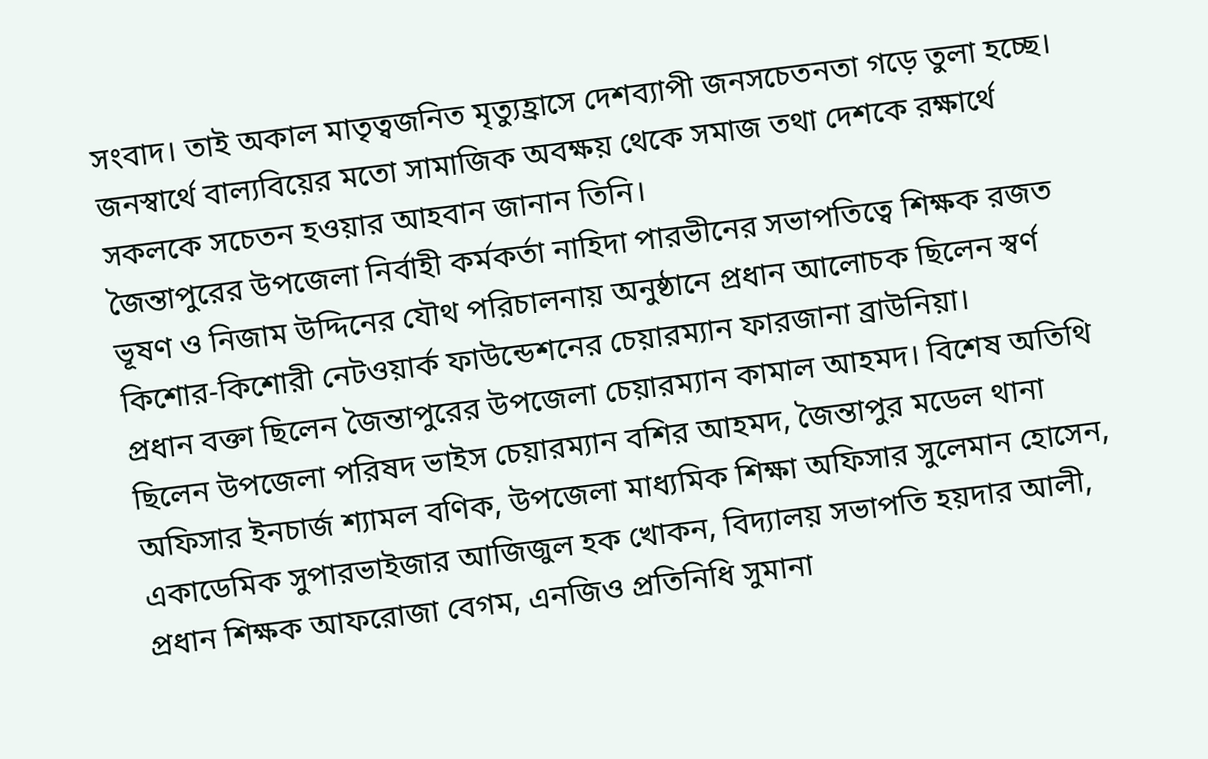সংবাদ। তাই অকাল মাতৃত্বজনিত মৃত্যুহ্রাসে দেশব্যাপী জনসচেতনতা গড়ে তুলা হচ্ছে।
জনস্বার্থে বাল্যবিয়ের মতো সামাজিক অবক্ষয় থেকে সমাজ তথা দেশকে রক্ষার্থে সকলকে সচেতন হওয়ার আহবান জানান তিনি।
জৈন্তাপুরের উপজেলা নির্বাহী কর্মকর্তা নাহিদা পারভীনের সভাপতিত্বে শিক্ষক রজত ভূষণ ও নিজাম উদ্দিনের যৌথ পরিচালনায় অনুষ্ঠানে প্রধান আলোচক ছিলেন স্বর্ণ কিশোর-কিশোরী নেটওয়ার্ক ফাউন্ডেশনের চেয়ারম্যান ফারজানা ব্রাউনিয়া।
প্রধান বক্তা ছিলেন জৈন্তাপুরের উপজেলা চেয়ারম্যান কামাল আহমদ। বিশেষ অতিথি ছিলেন উপজেলা পরিষদ ভাইস চেয়ারম্যান বশির আহমদ, জৈন্তাপুর মডেল থানা অফিসার ইনচার্জ শ্যামল বণিক, উপজেলা মাধ্যমিক শিক্ষা অফিসার সুলেমান হোসেন, একাডেমিক সুপারভাইজার আজিজুল হক খোকন, বিদ্যালয় সভাপতি হয়দার আলী, প্রধান শিক্ষক আফরোজা বেগম, এনজিও প্রতিনিধি সুমানা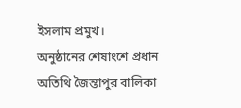ইসলাম প্রমুখ।
অনুষ্ঠানের শেষাংশে প্রধান অতিথি জৈন্তাপুর বালিকা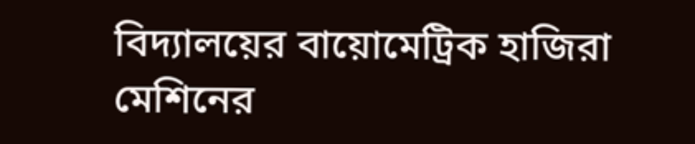বিদ্যালয়ের বায়োমেট্রিক হাজিরা মেশিনের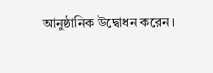আনুষ্ঠানিক উদ্বোধন করেন।